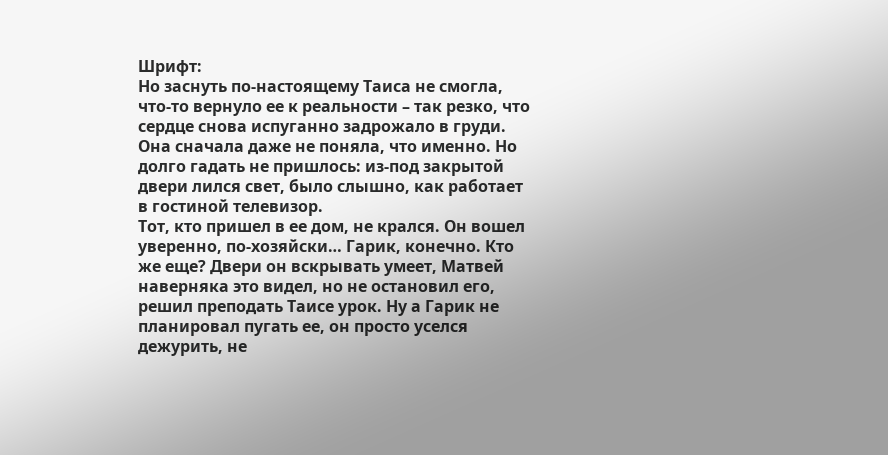Шрифт:
Но заснуть по-настоящему Таиса не смогла, что-то вернуло ее к реальности – так резко, что сердце снова испуганно задрожало в груди. Она сначала даже не поняла, что именно. Но долго гадать не пришлось: из-под закрытой двери лился свет, было слышно, как работает в гостиной телевизор.
Тот, кто пришел в ее дом, не крался. Он вошел уверенно, по-хозяйски… Гарик, конечно. Кто же еще? Двери он вскрывать умеет, Матвей наверняка это видел, но не остановил его, решил преподать Таисе урок. Ну а Гарик не планировал пугать ее, он просто уселся дежурить, не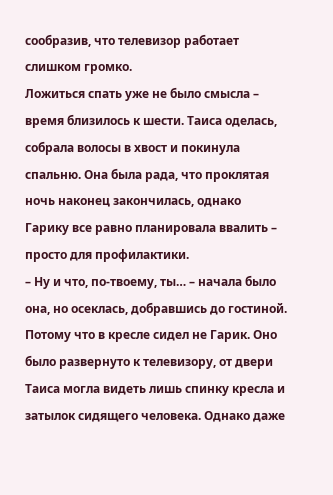сообразив, что телевизор работает слишком громко.
Ложиться спать уже не было смысла – время близилось к шести. Таиса оделась, собрала волосы в хвост и покинула спальню. Она была рада, что проклятая ночь наконец закончилась, однако Гарику все равно планировала ввалить – просто для профилактики.
– Ну и что, по-твоему, ты… – начала было она, но осеклась, добравшись до гостиной.
Потому что в кресле сидел не Гарик. Оно было развернуто к телевизору, от двери Таиса могла видеть лишь спинку кресла и затылок сидящего человека. Однако даже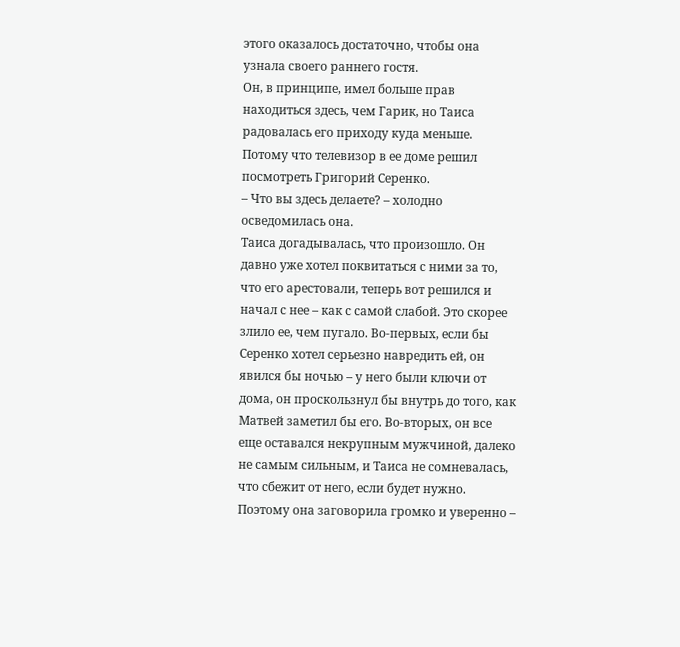этого оказалось достаточно, чтобы она узнала своего раннего гостя.
Он, в принципе, имел больше прав находиться здесь, чем Гарик, но Таиса радовалась его приходу куда меньше. Потому что телевизор в ее доме решил посмотреть Григорий Серенко.
– Что вы здесь делаете? – холодно осведомилась она.
Таиса догадывалась, что произошло. Он давно уже хотел поквитаться с ними за то, что его арестовали, теперь вот решился и начал с нее – как с самой слабой. Это скорее злило ее, чем пугало. Во-первых, если бы Серенко хотел серьезно навредить ей, он явился бы ночью – у него были ключи от дома, он проскользнул бы внутрь до того, как Матвей заметил бы его. Во-вторых, он все еще оставался некрупным мужчиной, далеко не самым сильным, и Таиса не сомневалась, что сбежит от него, если будет нужно.
Поэтому она заговорила громко и уверенно –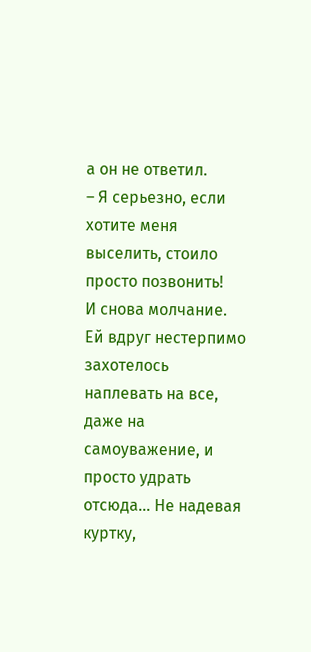а он не ответил.
– Я серьезно, если хотите меня выселить, стоило просто позвонить!
И снова молчание. Ей вдруг нестерпимо захотелось наплевать на все, даже на самоуважение, и просто удрать отсюда… Не надевая куртку,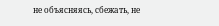не объясняясь, сбежать, не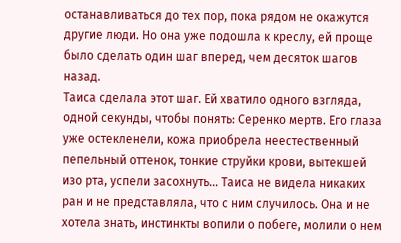останавливаться до тех пор, пока рядом не окажутся другие люди. Но она уже подошла к креслу, ей проще было сделать один шаг вперед, чем десяток шагов назад.
Таиса сделала этот шаг. Ей хватило одного взгляда, одной секунды, чтобы понять: Серенко мертв. Его глаза уже остекленели, кожа приобрела неестественный пепельный оттенок, тонкие струйки крови, вытекшей изо рта, успели засохнуть… Таиса не видела никаких ран и не представляла, что с ним случилось. Она и не хотела знать, инстинкты вопили о побеге, молили о нем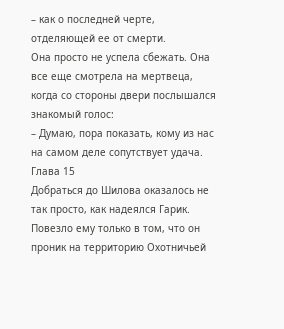– как о последней черте, отделяющей ее от смерти.
Она просто не успела сбежать. Она все еще смотрела на мертвеца, когда со стороны двери послышался знакомый голос:
– Думаю, пора показать, кому из нас на самом деле сопутствует удача.
Глава 15
Добраться до Шилова оказалось не так просто, как надеялся Гарик. Повезло ему только в том, что он проник на территорию Охотничьей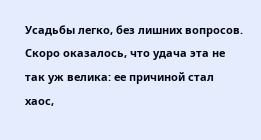Усадьбы легко, без лишних вопросов. Скоро оказалось, что удача эта не так уж велика: ее причиной стал хаос,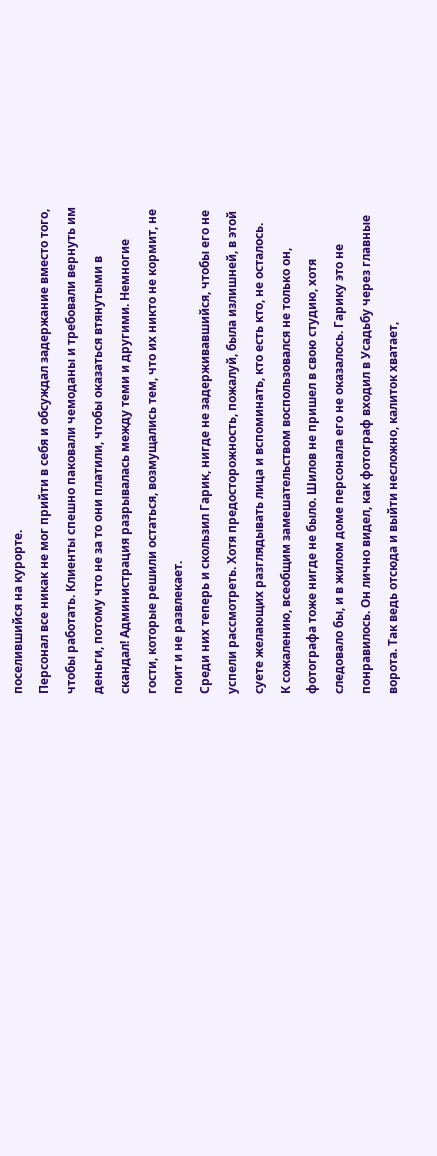поселившийся на курорте.
Персонал все никак не мог прийти в себя и обсуждал задержание вместо того, чтобы работать. Клиенты спешно паковали чемоданы и требовали вернуть им деньги, потому что не за то они платили, чтобы оказаться втянутыми в скандал! Администрация разрывалась между теми и другими. Немногие гости, которые решили остаться, возмущались тем, что их никто не кормит, не поит и не развлекает.
Среди них теперь и скользил Гарик, нигде не задерживавшийся, чтобы его не успели рассмотреть. Хотя предосторожность, пожалуй, была излишней, в этой суете желающих разглядывать лица и вспоминать, кто есть кто, не осталось.
К сожалению, всеобщим замешательством воспользовался не только он, фотографа тоже нигде не было. Шилов не пришел в свою студию, хотя следовало бы, и в жилом доме персонала его не оказалось. Гарику это не понравилось. Он лично видел, как фотограф входил в Усадьбу через главные ворота. Так ведь отсюда и выйти несложно, калиток хватает,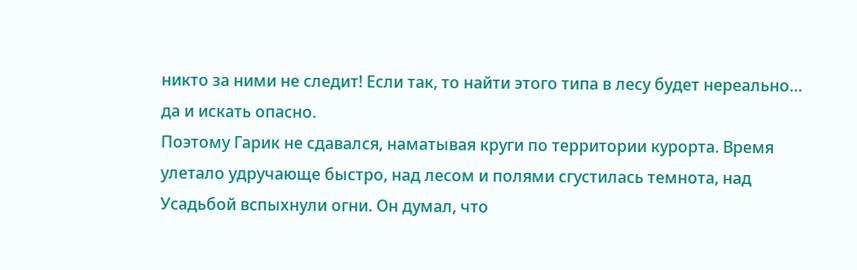никто за ними не следит! Если так, то найти этого типа в лесу будет нереально… да и искать опасно.
Поэтому Гарик не сдавался, наматывая круги по территории курорта. Время улетало удручающе быстро, над лесом и полями сгустилась темнота, над Усадьбой вспыхнули огни. Он думал, что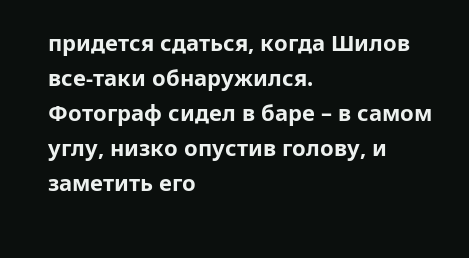придется сдаться, когда Шилов все-таки обнаружился.
Фотограф сидел в баре – в самом углу, низко опустив голову, и заметить его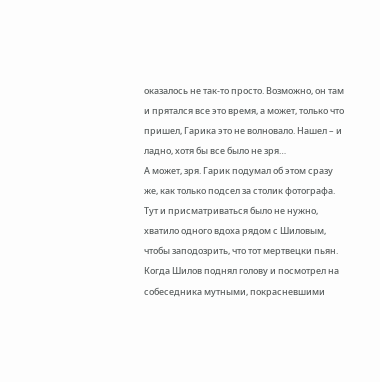оказалось не так-то просто. Возможно, он там и прятался все это время, а может, только что пришел, Гарика это не волновало. Нашел – и ладно, хотя бы все было не зря…
А может, зря. Гарик подумал об этом сразу же, как только подсел за столик фотографа. Тут и присматриваться было не нужно, хватило одного вдоха рядом с Шиловым, чтобы заподозрить, что тот мертвецки пьян.
Когда Шилов поднял голову и посмотрел на собеседника мутными, покрасневшими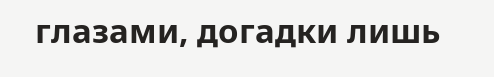глазами, догадки лишь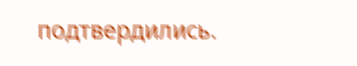подтвердились.